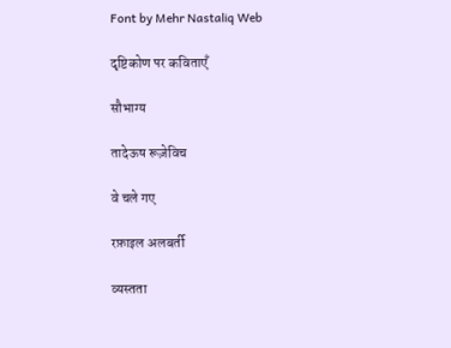Font by Mehr Nastaliq Web

दृष्टिकोण पर कविताएँ

सौभाग्य

तादेऊष रूज़ेविच

वे चले गए

रफ़ाइल अलबर्ती

व्यस्तता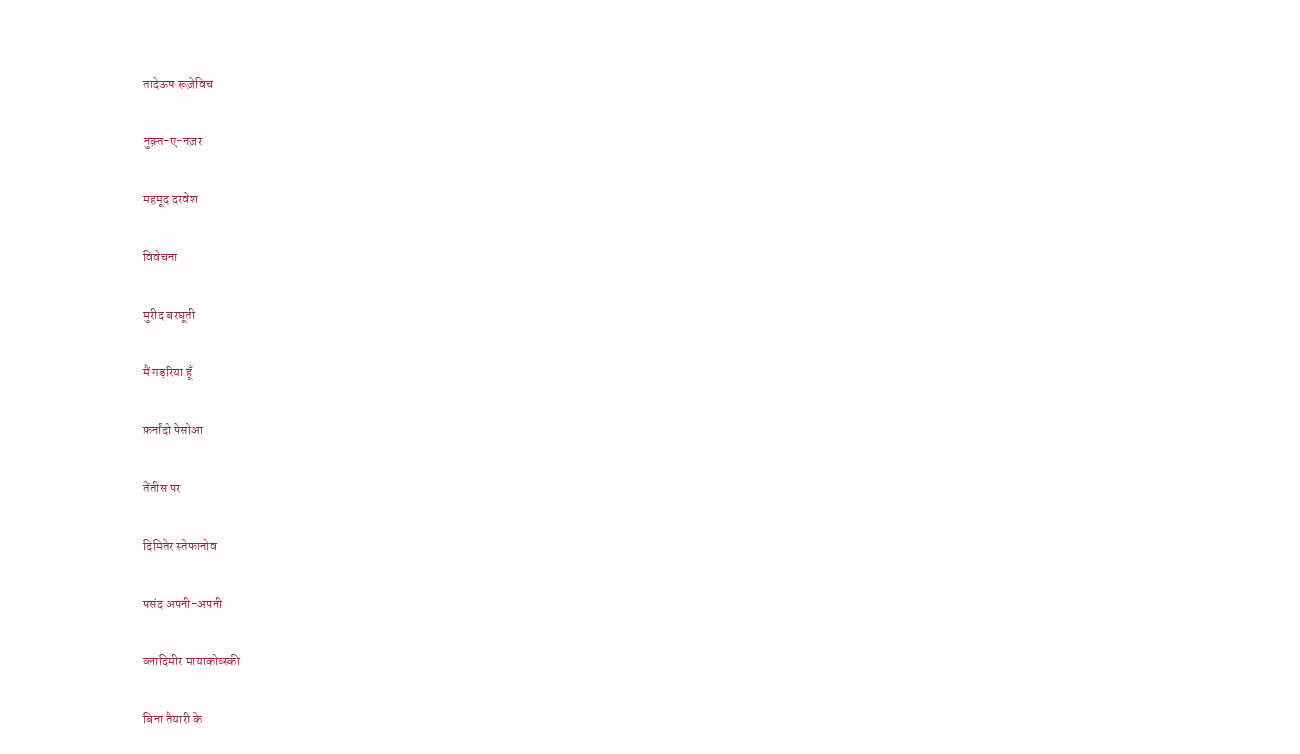तादेऊष रूज़ेविच

नुक़्त-ए-नज़र

महमूद दरवेश

विवेचना

मुरीद बरघूती

मैं गड़रिया हूँ

फ़र्नांदो पेसोआ

तेंतीस पर

दिमितेर स्तेफानोव

पसंद अपनी-अपनी

व्लादिमीर मायाकोव्स्की

बिना तैयारी के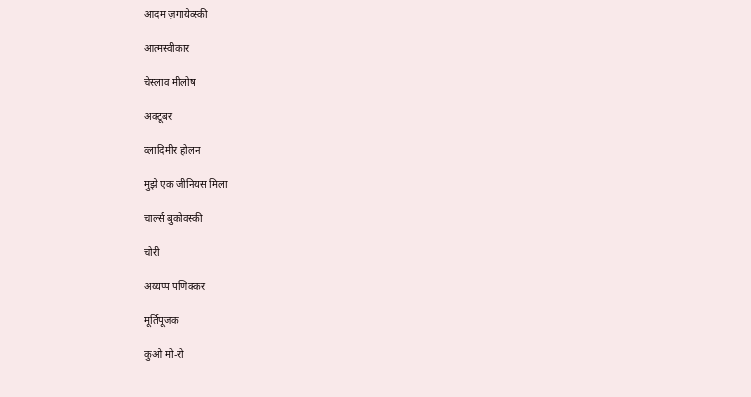आदम ज़गायेव्स्की

आत्मस्वीकार

चेस्लाव मीलोष

अक्टूबर

व्लादिमीर होलन

मुझे एक जीनियस मिला

चार्ल्स बुकोवस्की

चोरी

अय्यप्प पणिक्कर

मूर्तिपूजक

कुओ मो-रो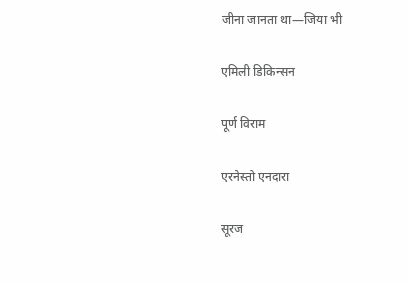जीना जानता था—जिया भी

एमिली डिकिन्सन

पूर्ण विराम

एरनेस्तो एनदारा

सूरज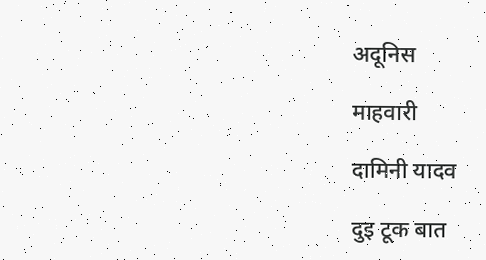अदूनिस

माहवारी

दामिनी यादव

दुइ टूक बात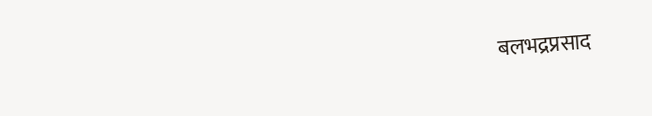बलभद्रप्रसाद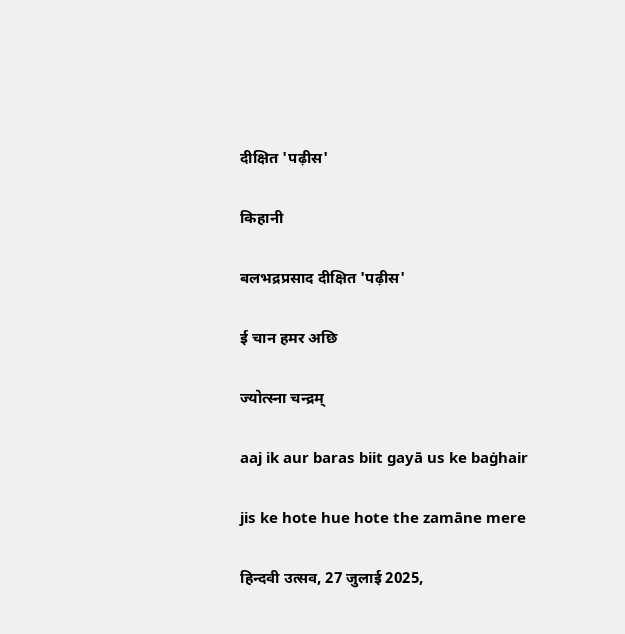दीक्षित 'पढ़ीस'

किहानी

बलभद्रप्रसाद दीक्षित 'पढ़ीस'

ई चान हमर अछि

ज्योत्स्ना चन्द्रम्

aaj ik aur baras biit gayā us ke baġhair

jis ke hote hue hote the zamāne mere

हिन्दवी उत्सव, 27 जुलाई 2025,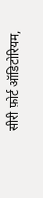सीरी फ़ोर्ट ऑडिटोरियम,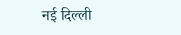नई दिल्ली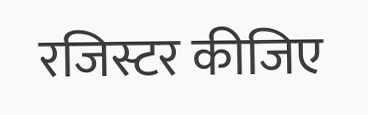रजिस्टर कीजिए